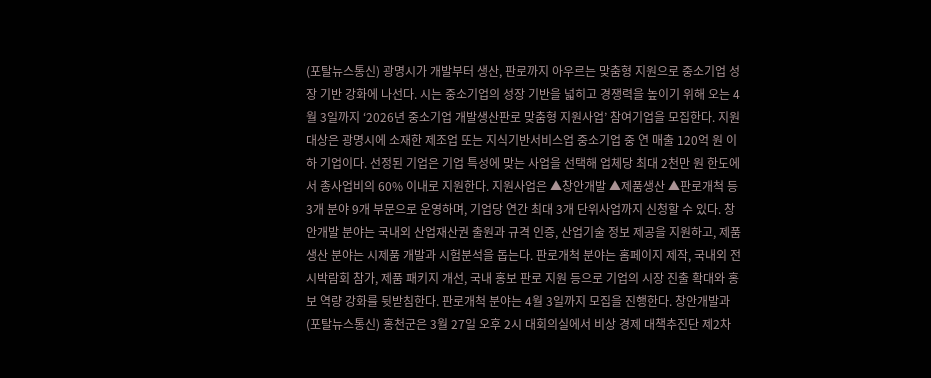(포탈뉴스통신) 광명시가 개발부터 생산, 판로까지 아우르는 맞춤형 지원으로 중소기업 성장 기반 강화에 나선다. 시는 중소기업의 성장 기반을 넓히고 경쟁력을 높이기 위해 오는 4월 3일까지 ‘2026년 중소기업 개발생산판로 맞춤형 지원사업’ 참여기업을 모집한다. 지원 대상은 광명시에 소재한 제조업 또는 지식기반서비스업 중소기업 중 연 매출 120억 원 이하 기업이다. 선정된 기업은 기업 특성에 맞는 사업을 선택해 업체당 최대 2천만 원 한도에서 총사업비의 60% 이내로 지원한다. 지원사업은 ▲창안개발 ▲제품생산 ▲판로개척 등 3개 분야 9개 부문으로 운영하며, 기업당 연간 최대 3개 단위사업까지 신청할 수 있다. 창안개발 분야는 국내외 산업재산권 출원과 규격 인증, 산업기술 정보 제공을 지원하고, 제품생산 분야는 시제품 개발과 시험분석을 돕는다. 판로개척 분야는 홈페이지 제작, 국내외 전시박람회 참가, 제품 패키지 개선, 국내 홍보 판로 지원 등으로 기업의 시장 진출 확대와 홍보 역량 강화를 뒷받침한다. 판로개척 분야는 4월 3일까지 모집을 진행한다. 창안개발과
(포탈뉴스통신) 홍천군은 3월 27일 오후 2시 대회의실에서 비상 경제 대책추진단 제2차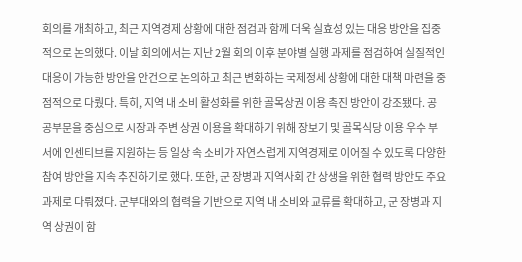회의를 개최하고, 최근 지역경제 상황에 대한 점검과 함께 더욱 실효성 있는 대응 방안을 집중적으로 논의했다. 이날 회의에서는 지난 2월 회의 이후 분야별 실행 과제를 점검하여 실질적인 대응이 가능한 방안을 안건으로 논의하고 최근 변화하는 국제정세 상황에 대한 대책 마련을 중점적으로 다뤘다. 특히, 지역 내 소비 활성화를 위한 골목상권 이용 촉진 방안이 강조됐다. 공공부문을 중심으로 시장과 주변 상권 이용을 확대하기 위해 장보기 및 골목식당 이용 우수 부서에 인센티브를 지원하는 등 일상 속 소비가 자연스럽게 지역경제로 이어질 수 있도록 다양한 참여 방안을 지속 추진하기로 했다. 또한, 군 장병과 지역사회 간 상생을 위한 협력 방안도 주요 과제로 다뤄졌다. 군부대와의 협력을 기반으로 지역 내 소비와 교류를 확대하고, 군 장병과 지역 상권이 함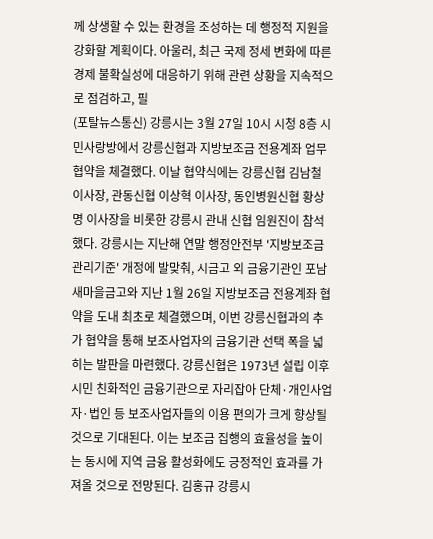께 상생할 수 있는 환경을 조성하는 데 행정적 지원을 강화할 계획이다. 아울러, 최근 국제 정세 변화에 따른 경제 불확실성에 대응하기 위해 관련 상황을 지속적으로 점검하고, 필
(포탈뉴스통신) 강릉시는 3월 27일 10시 시청 8층 시민사랑방에서 강릉신협과 지방보조금 전용계좌 업무협약을 체결했다. 이날 협약식에는 강릉신협 김남철 이사장, 관동신협 이상혁 이사장, 동인병원신협 황상명 이사장을 비롯한 강릉시 관내 신협 임원진이 참석했다. 강릉시는 지난해 연말 행정안전부 '지방보조금 관리기준' 개정에 발맞춰, 시금고 외 금융기관인 포남새마을금고와 지난 1월 26일 지방보조금 전용계좌 협약을 도내 최초로 체결했으며, 이번 강릉신협과의 추가 협약을 통해 보조사업자의 금융기관 선택 폭을 넓히는 발판을 마련했다. 강릉신협은 1973년 설립 이후 시민 친화적인 금융기관으로 자리잡아 단체·개인사업자·법인 등 보조사업자들의 이용 편의가 크게 향상될 것으로 기대된다. 이는 보조금 집행의 효율성을 높이는 동시에 지역 금융 활성화에도 긍정적인 효과를 가져올 것으로 전망된다. 김홍규 강릉시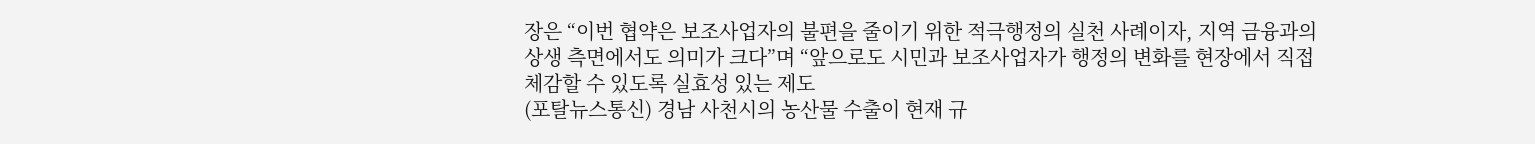장은 “이번 협약은 보조사업자의 불편을 줄이기 위한 적극행정의 실천 사례이자, 지역 금융과의 상생 측면에서도 의미가 크다”며 “앞으로도 시민과 보조사업자가 행정의 변화를 현장에서 직접 체감할 수 있도록 실효성 있는 제도
(포탈뉴스통신) 경남 사천시의 농산물 수출이 현재 규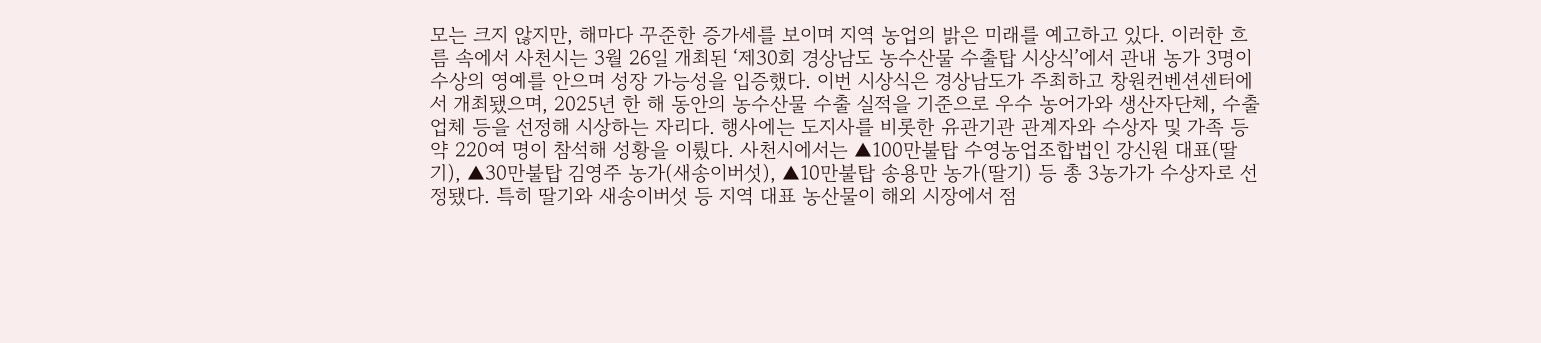모는 크지 않지만, 해마다 꾸준한 증가세를 보이며 지역 농업의 밝은 미래를 예고하고 있다. 이러한 흐름 속에서 사천시는 3월 26일 개최된 ‘제30회 경상남도 농수산물 수출탑 시상식’에서 관내 농가 3명이 수상의 영예를 안으며 성장 가능성을 입증했다. 이번 시상식은 경상남도가 주최하고 창원컨벤션센터에서 개최됐으며, 2025년 한 해 동안의 농수산물 수출 실적을 기준으로 우수 농어가와 생산자단체, 수출업체 등을 선정해 시상하는 자리다. 행사에는 도지사를 비롯한 유관기관 관계자와 수상자 및 가족 등 약 220여 명이 참석해 성황을 이뤘다. 사천시에서는 ▲100만불탑 수영농업조합법인 강신원 대표(딸기), ▲30만불탑 김영주 농가(새송이버섯), ▲10만불탑 송용만 농가(딸기) 등 총 3농가가 수상자로 선정됐다. 특히 딸기와 새송이버섯 등 지역 대표 농산물이 해외 시장에서 점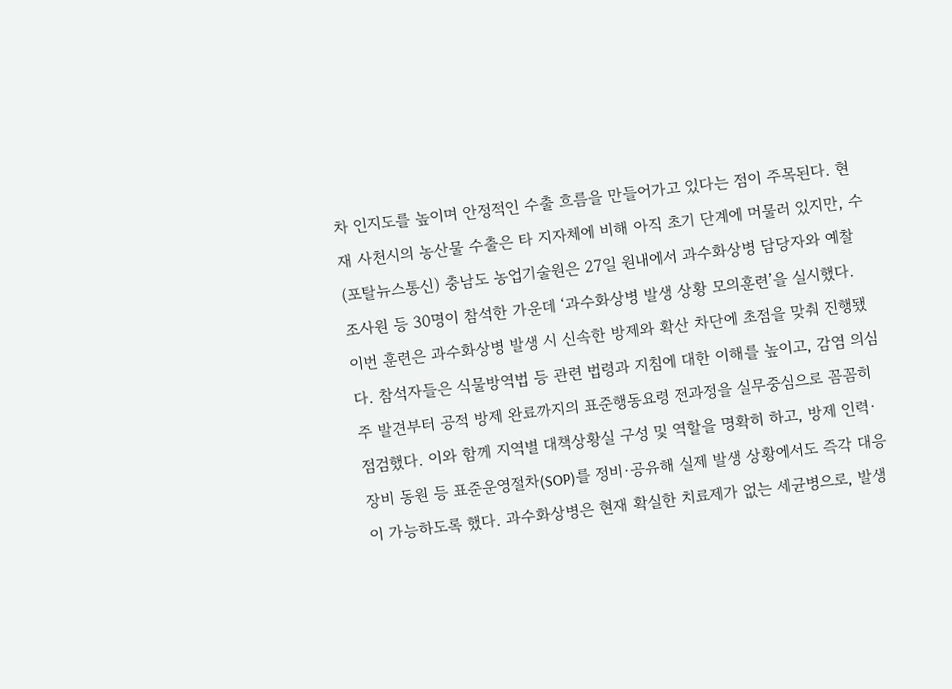차 인지도를 높이며 안정적인 수출 흐름을 만들어가고 있다는 점이 주목된다. 현재 사천시의 농산물 수출은 타 지자체에 비해 아직 초기 단계에 머물러 있지만, 수
(포탈뉴스통신) 충남도 농업기술원은 27일 원내에서 과수화상병 담당자와 예찰조사원 등 30명이 참석한 가운데 ‘과수화상병 발생 상황 모의훈련’을 실시했다. 이번 훈련은 과수화상병 발생 시 신속한 방제와 확산 차단에 초점을 맞춰 진행됐다. 참석자들은 식물방역법 등 관련 법령과 지침에 대한 이해를 높이고, 감염 의심주 발견부터 공적 방제 완료까지의 표준행동요령 전과정을 실무중심으로 꼼꼼히 점검했다. 이와 함께 지역별 대책상황실 구성 및 역할을 명확히 하고, 방제 인력·장비 동원 등 표준운영절차(SOP)를 정비·공유해 실제 발생 상황에서도 즉각 대응이 가능하도록 했다. 과수화상병은 현재 확실한 치료제가 없는 세균병으로, 발생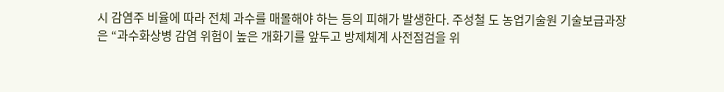시 감염주 비율에 따라 전체 과수를 매몰해야 하는 등의 피해가 발생한다. 주성철 도 농업기술원 기술보급과장은 “과수화상병 감염 위험이 높은 개화기를 앞두고 방제체계 사전점검을 위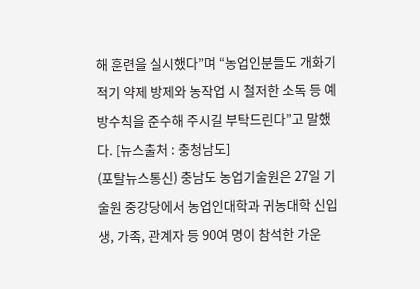해 훈련을 실시했다”며 “농업인분들도 개화기 적기 약제 방제와 농작업 시 철저한 소독 등 예방수칙을 준수해 주시길 부탁드린다”고 말했다. [뉴스출처 : 충청남도]
(포탈뉴스통신) 충남도 농업기술원은 27일 기술원 중강당에서 농업인대학과 귀농대학 신입생, 가족, 관계자 등 90여 명이 참석한 가운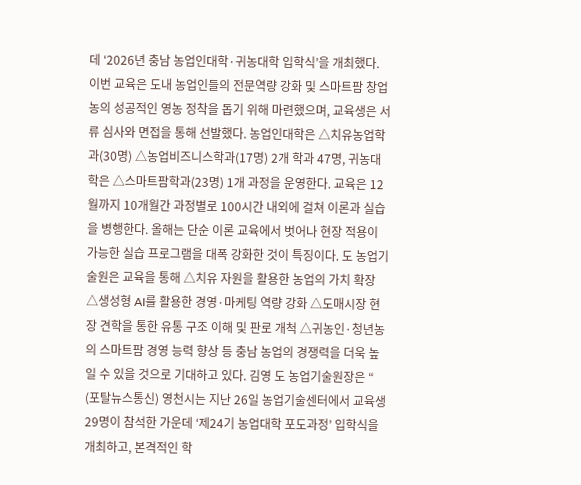데 ‘2026년 충남 농업인대학·귀농대학 입학식’을 개최했다. 이번 교육은 도내 농업인들의 전문역량 강화 및 스마트팜 창업농의 성공적인 영농 정착을 돕기 위해 마련했으며, 교육생은 서류 심사와 면접을 통해 선발했다. 농업인대학은 △치유농업학과(30명) △농업비즈니스학과(17명) 2개 학과 47명, 귀농대학은 △스마트팜학과(23명) 1개 과정을 운영한다. 교육은 12월까지 10개월간 과정별로 100시간 내외에 걸쳐 이론과 실습을 병행한다. 올해는 단순 이론 교육에서 벗어나 현장 적용이 가능한 실습 프로그램을 대폭 강화한 것이 특징이다. 도 농업기술원은 교육을 통해 △치유 자원을 활용한 농업의 가치 확장 △생성형 AI를 활용한 경영·마케팅 역량 강화 △도매시장 현장 견학을 통한 유통 구조 이해 및 판로 개척 △귀농인·청년농의 스마트팜 경영 능력 향상 등 충남 농업의 경쟁력을 더욱 높일 수 있을 것으로 기대하고 있다. 김영 도 농업기술원장은 “
(포탈뉴스통신) 영천시는 지난 26일 농업기술센터에서 교육생 29명이 참석한 가운데 ‘제24기 농업대학 포도과정’ 입학식을 개최하고, 본격적인 학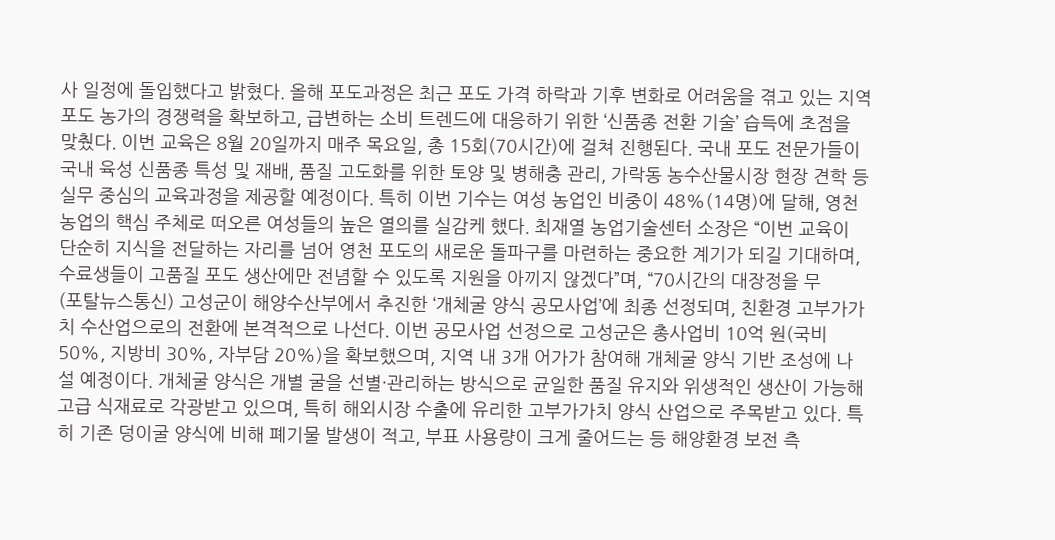사 일정에 돌입했다고 밝혔다. 올해 포도과정은 최근 포도 가격 하락과 기후 변화로 어려움을 겪고 있는 지역 포도 농가의 경쟁력을 확보하고, 급변하는 소비 트렌드에 대응하기 위한 ‘신품종 전환 기술’ 습득에 초점을 맞췄다. 이번 교육은 8월 20일까지 매주 목요일, 총 15회(70시간)에 걸쳐 진행된다. 국내 포도 전문가들이 국내 육성 신품종 특성 및 재배, 품질 고도화를 위한 토양 및 병해충 관리, 가락동 농수산물시장 현장 견학 등 실무 중심의 교육과정을 제공할 예정이다. 특히 이번 기수는 여성 농업인 비중이 48%(14명)에 달해, 영천 농업의 핵심 주체로 떠오른 여성들의 높은 열의를 실감케 했다. 최재열 농업기술센터 소장은 “이번 교육이 단순히 지식을 전달하는 자리를 넘어 영천 포도의 새로운 돌파구를 마련하는 중요한 계기가 되길 기대하며, 수료생들이 고품질 포도 생산에만 전념할 수 있도록 지원을 아끼지 않겠다”며, “70시간의 대장정을 무
(포탈뉴스통신) 고성군이 해양수산부에서 추진한 ‘개체굴 양식 공모사업’에 최종 선정되며, 친환경 고부가가치 수산업으로의 전환에 본격적으로 나선다. 이번 공모사업 선정으로 고성군은 총사업비 10억 원(국비 50%, 지방비 30%, 자부담 20%)을 확보했으며, 지역 내 3개 어가가 참여해 개체굴 양식 기반 조성에 나설 예정이다. 개체굴 양식은 개별 굴을 선별·관리하는 방식으로 균일한 품질 유지와 위생적인 생산이 가능해 고급 식재료로 각광받고 있으며, 특히 해외시장 수출에 유리한 고부가가치 양식 산업으로 주목받고 있다. 특히 기존 덩이굴 양식에 비해 폐기물 발생이 적고, 부표 사용량이 크게 줄어드는 등 해양환경 보전 측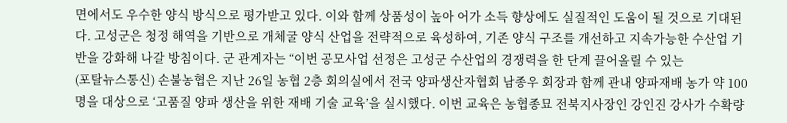면에서도 우수한 양식 방식으로 평가받고 있다. 이와 함께 상품성이 높아 어가 소득 향상에도 실질적인 도움이 될 것으로 기대된다. 고성군은 청정 해역을 기반으로 개체굴 양식 산업을 전략적으로 육성하여, 기존 양식 구조를 개선하고 지속가능한 수산업 기반을 강화해 나갈 방침이다. 군 관계자는 “이번 공모사업 선정은 고성군 수산업의 경쟁력을 한 단계 끌어올릴 수 있는
(포탈뉴스통신) 손불농협은 지난 26일 농협 2층 회의실에서 전국 양파생산자협회 남종우 회장과 함께 관내 양파재배 농가 약 100명을 대상으로 ‘고품질 양파 생산을 위한 재배 기술 교육’을 실시했다. 이번 교육은 농협종묘 전북지사장인 강인진 강사가 수확량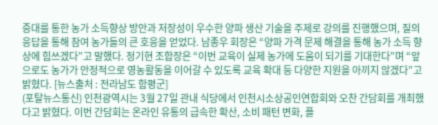증대를 통한 농가 소득향상 방안과 저장성이 우수한 양파 생산 기술을 주제로 강의를 진행했으며, 질의응답을 통해 참여 농가들의 큰 호응을 얻었다. 남종우 회장은 “양파 가격 문제 해결을 통해 농가 소득 향상에 힘쓰겠다”고 말했다. 정기현 조합장은 “이번 교육이 실제 농가에 도움이 되기를 기대한다”며 “앞으로도 농가가 안정적으로 영농활동을 이어갈 수 있도록 교육 확대 등 다양한 지원을 아끼지 않겠다”고 밝혔다. [뉴스출처 : 전라남도 함평군]
(포탈뉴스통신) 인천광역시는 3월 27일 관내 식당에서 인천시소상공인연합회와 오찬 간담회를 개최했다고 밝혔다. 이번 간담회는 온라인 유통의 급속한 확산, 소비 패턴 변화, 플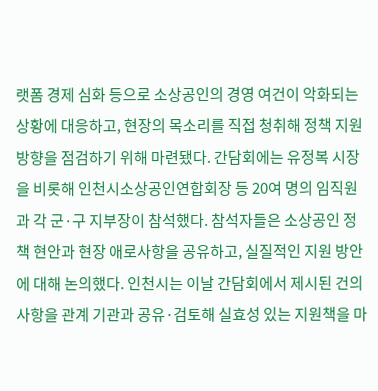랫폼 경제 심화 등으로 소상공인의 경영 여건이 악화되는 상황에 대응하고, 현장의 목소리를 직접 청취해 정책 지원 방향을 점검하기 위해 마련됐다. 간담회에는 유정복 시장을 비롯해 인천시소상공인연합회장 등 20여 명의 임직원과 각 군·구 지부장이 참석했다. 참석자들은 소상공인 정책 현안과 현장 애로사항을 공유하고, 실질적인 지원 방안에 대해 논의했다. 인천시는 이날 간담회에서 제시된 건의사항을 관계 기관과 공유·검토해 실효성 있는 지원책을 마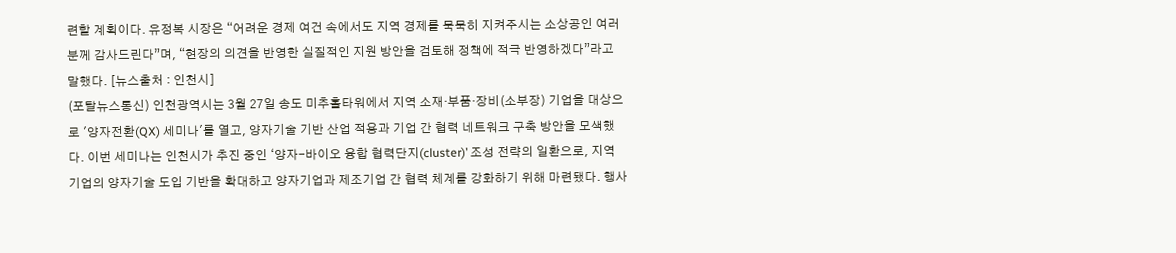련할 계획이다. 유정복 시장은 “어려운 경제 여건 속에서도 지역 경제를 묵묵히 지켜주시는 소상공인 여러분께 감사드린다”며, “현장의 의견을 반영한 실질적인 지원 방안을 검토해 정책에 적극 반영하겠다”라고 말했다. [뉴스출처 : 인천시]
(포탈뉴스통신) 인천광역시는 3월 27일 송도 미추홀타워에서 지역 소재·부품·장비(소부장) 기업을 대상으로 '양자전환(QX) 세미나'를 열고, 양자기술 기반 산업 적용과 기업 간 협력 네트워크 구축 방안을 모색했다. 이번 세미나는 인천시가 추진 중인 ‘양자-바이오 융합 협력단지(cluster)’ 조성 전략의 일환으로, 지역 기업의 양자기술 도입 기반을 확대하고 양자기업과 제조기업 간 협력 체계를 강화하기 위해 마련됐다. 행사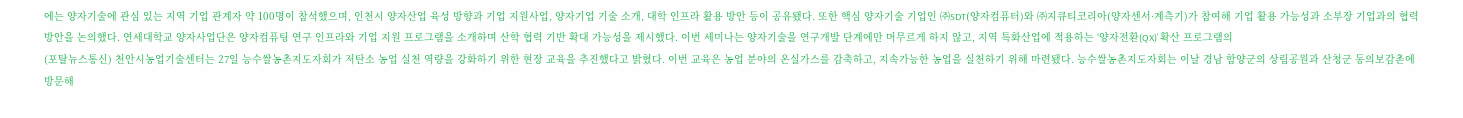에는 양자기술에 관심 있는 지역 기업 관계자 약 100명이 참석했으며, 인천시 양자산업 육성 방향과 기업 지원사업, 양자기업 기술 소개, 대학 인프라 활용 방안 등이 공유됐다. 또한 핵심 양자기술 기업인 ㈜SDT(양자컴퓨터)와 ㈜지큐티코리아(양자센서·계측기)가 참여해 기업 활용 가능성과 소부장 기업과의 협력 방안을 논의했다. 연세대학교 양자사업단은 양자컴퓨팅 연구 인프라와 기업 지원 프로그램을 소개하며 산학 협력 기반 확대 가능성을 제시했다. 이번 세미나는 양자기술을 연구개발 단계에만 머무르게 하지 않고, 지역 특화산업에 적용하는 ‘양자전환(QX)’ 확산 프로그램의
(포탈뉴스통신) 천안시농업기술센터는 27일 능수쌀농촌지도자회가 저탄소 농업 실천 역량을 강화하기 위한 현장 교육을 추진했다고 밝혔다. 이번 교육은 농업 분야의 온실가스를 감축하고, 지속가능한 농업을 실천하기 위해 마련됐다. 능수쌀농촌지도자회는 이날 경남 함양군의 상림공원과 산청군 동의보감촌에 방문해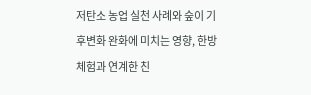저탄소 농업 실천 사례와 숲이 기후변화 완화에 미치는 영향, 한방체험과 연계한 친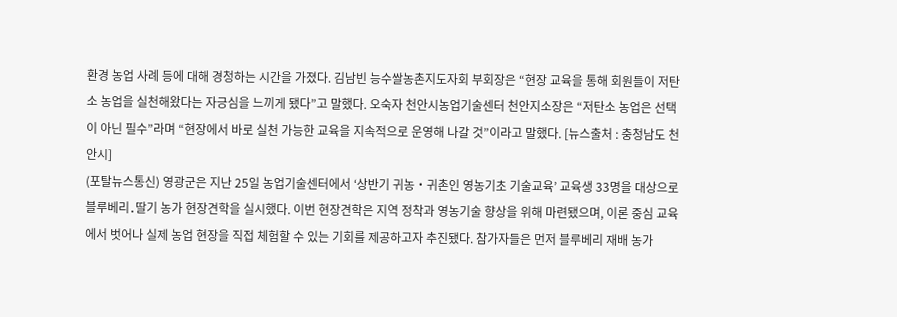환경 농업 사례 등에 대해 경청하는 시간을 가졌다. 김남빈 능수쌀농촌지도자회 부회장은 “현장 교육을 통해 회원들이 저탄소 농업을 실천해왔다는 자긍심을 느끼게 됐다”고 말했다. 오숙자 천안시농업기술센터 천안지소장은 “저탄소 농업은 선택이 아닌 필수”라며 “현장에서 바로 실천 가능한 교육을 지속적으로 운영해 나갈 것”이라고 말했다. [뉴스출처 : 충청남도 천안시]
(포탈뉴스통신) 영광군은 지난 25일 농업기술센터에서 ‘상반기 귀농‧귀촌인 영농기초 기술교육’ 교육생 33명을 대상으로 블루베리․딸기 농가 현장견학을 실시했다. 이번 현장견학은 지역 정착과 영농기술 향상을 위해 마련됐으며, 이론 중심 교육에서 벗어나 실제 농업 현장을 직접 체험할 수 있는 기회를 제공하고자 추진됐다. 참가자들은 먼저 블루베리 재배 농가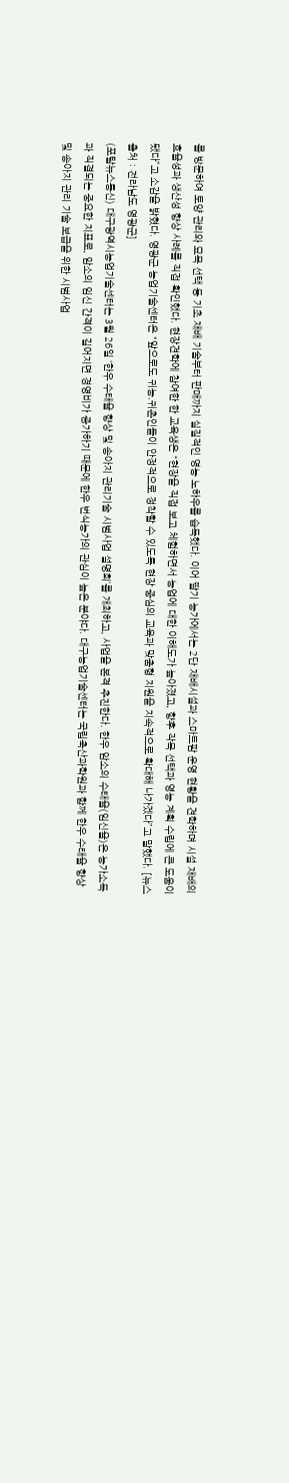를 방문하여 토양 관리와 묘목 선택 등 기초 재배 기술부터 판매까지 실질적인 영농 노하우를 습득했다. 이어 딸기 농가에서는 2단 재배시설과 스마트팜 운영 현황을 견학하며 시설 재배의 효율성과 생산성 향상 사례를 직접 확인했다. 현장견학에 참여한 한 교육생은 “현장을 직접 보고 체험하면서 농업에 대한 이해도가 높아졌고, 향후 작목 선택과 영농 계획 수립에 큰 도움이 됐다”고 소감을 밝혔다. 영광군 농업기술센터은 “앞으로도 귀농․귀촌인들이 안정적으로 정착할 수 있도록 현장 중심의 교육과 맞춤형 지원을 지속적으로 확대해 나가겠다”고 말했다. [뉴스출처 : 전라남도 영광군]
(포탈뉴스통신) 대구광역시농업기술센터는 3월 26일 ‘한우 수태율 향상 및 송아지 관리기술 시범사업 설명회’를 개최하고, 사업을 본격 추진한다. 한우 암소의 수태율(임신율)은 농가소득과 직결되는 중요한 지표로, 암소의 임신 간격이 길어지면 경영비가 증가하기 때문에 한우 번식농가의 관심이 높은 분야다. 대구농업기술센터는 국립축산과학원과 함께 한우 수태율 향상 및 송아지 관리 기술 보급을 위한 시범사업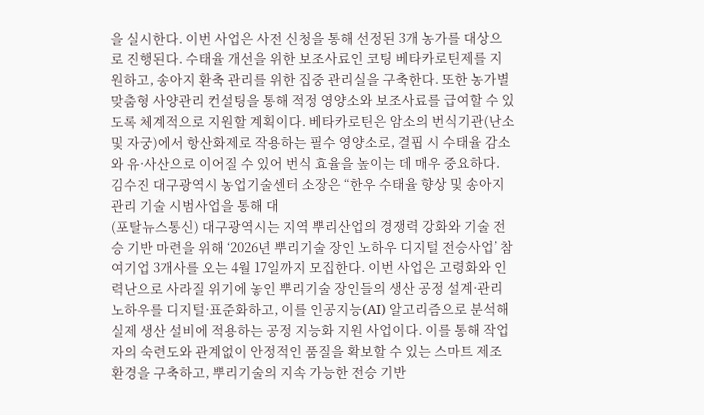을 실시한다. 이번 사업은 사전 신청을 통해 선정된 3개 농가를 대상으로 진행된다. 수태율 개선을 위한 보조사료인 코팅 베타카로틴제를 지원하고, 송아지 환축 관리를 위한 집중 관리실을 구축한다. 또한 농가별 맞춤형 사양관리 컨설팅을 통해 적정 영양소와 보조사료를 급여할 수 있도록 체계적으로 지원할 계획이다. 베타카로틴은 암소의 번식기관(난소 및 자궁)에서 항산화제로 작용하는 필수 영양소로, 결핍 시 수태율 감소와 유·사산으로 이어질 수 있어 번식 효율을 높이는 데 매우 중요하다. 김수진 대구광역시 농업기술센터 소장은 “한우 수태율 향상 및 송아지 관리 기술 시범사업을 통해 대
(포탈뉴스통신) 대구광역시는 지역 뿌리산업의 경쟁력 강화와 기술 전승 기반 마련을 위해 ‘2026년 뿌리기술 장인 노하우 디지털 전승사업’ 참여기업 3개사를 오는 4월 17일까지 모집한다. 이번 사업은 고령화와 인력난으로 사라질 위기에 놓인 뿌리기술 장인들의 생산 공정 설계·관리 노하우를 디지털·표준화하고, 이를 인공지능(AI) 알고리즘으로 분석해 실제 생산 설비에 적용하는 공정 지능화 지원 사업이다. 이를 통해 작업자의 숙련도와 관계없이 안정적인 품질을 확보할 수 있는 스마트 제조 환경을 구축하고, 뿌리기술의 지속 가능한 전승 기반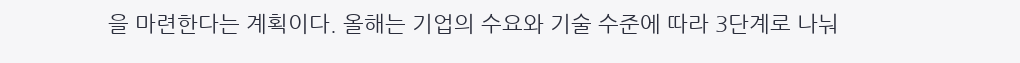을 마련한다는 계획이다. 올해는 기업의 수요와 기술 수준에 따라 3단계로 나눠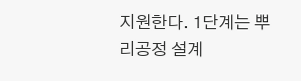지원한다. 1단계는 뿌리공정 설계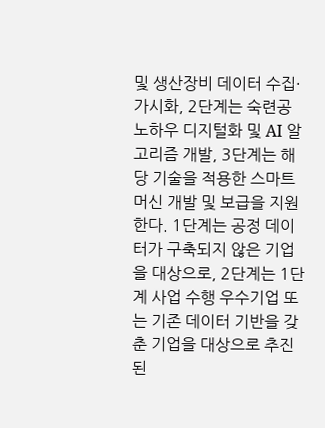및 생산장비 데이터 수집·가시화, 2단계는 숙련공 노하우 디지털화 및 AI 알고리즘 개발, 3단계는 해당 기술을 적용한 스마트 머신 개발 및 보급을 지원한다. 1단계는 공정 데이터가 구축되지 않은 기업을 대상으로, 2단계는 1단계 사업 수행 우수기업 또는 기존 데이터 기반을 갖춘 기업을 대상으로 추진된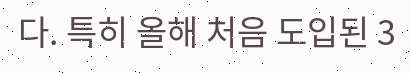다. 특히 올해 처음 도입된 3